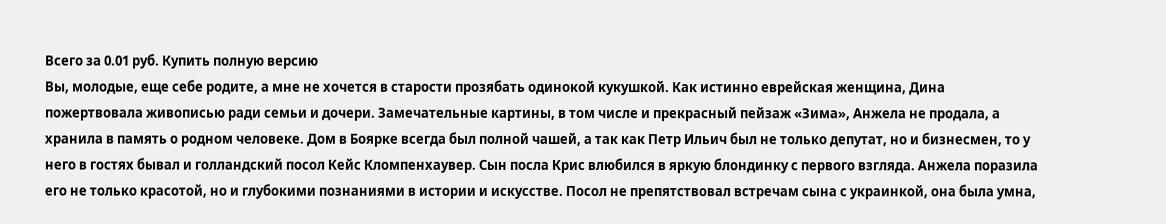Всего за 0.01 руб. Купить полную версию
Вы, молодые, еще себе родите, а мне не хочется в старости прозябать одинокой кукушкой. Как истинно еврейская женщина, Дина пожертвовала живописью ради семьи и дочери. Замечательные картины, в том числе и прекрасный пейзаж «Зима», Анжела не продала, а хранила в память о родном человеке. Дом в Боярке всегда был полной чашей, а так как Петр Ильич был не только депутат, но и бизнесмен, то у него в гостях бывал и голландский посол Кейс Кломпенхаувер. Сын посла Крис влюбился в яркую блондинку с первого взгляда. Анжела поразила его не только красотой, но и глубокими познаниями в истории и искусстве. Посол не препятствовал встречам сына с украинкой, она была умна,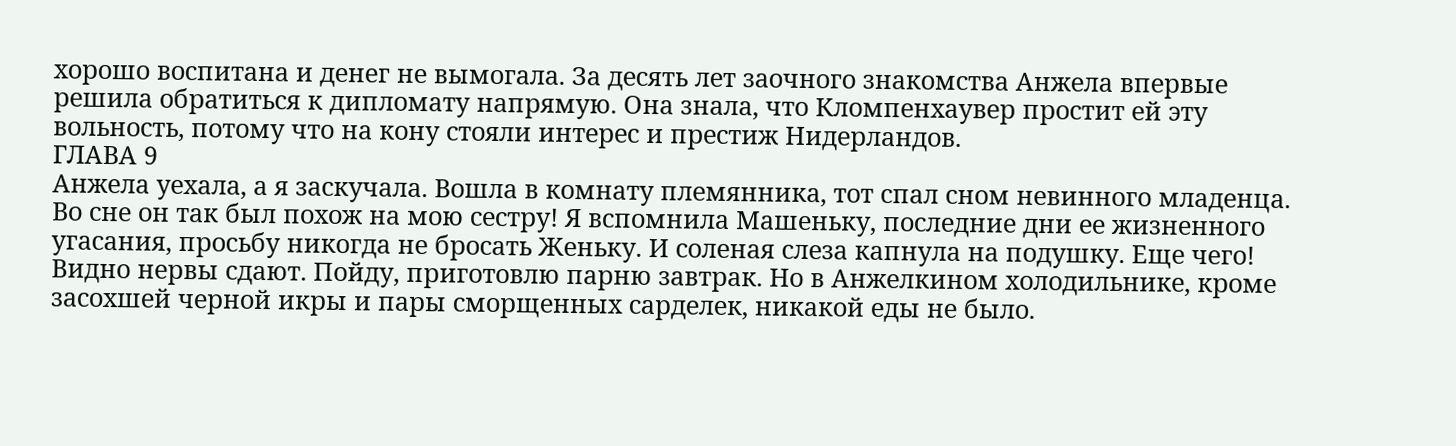хорошо воспитана и денег не вымогала. За десять лет заочного знакомства Анжела впервые решила обратиться к дипломату напрямую. Она знала, что Кломпенхаувер простит ей эту вольность, потому что на кону стояли интерес и престиж Нидерландов.
ГЛАВА 9
Анжела уехала, а я заскучала. Вошла в комнату племянника, тот спал сном невинного младенца. Во сне он так был похож на мою сестру! Я вспомнила Машеньку, последние дни ее жизненного угасания, просьбу никогда не бросать Женьку. И соленая слеза капнула на подушку. Еще чего! Видно нервы сдают. Пойду, приготовлю парню завтрак. Но в Анжелкином холодильнике, кроме засохшей черной икры и пары сморщенных сарделек, никакой еды не было.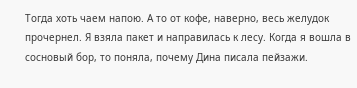Тогда хоть чаем напою. А то от кофе, наверно, весь желудок прочернел. Я взяла пакет и направилась к лесу. Когда я вошла в сосновый бор, то поняла, почему Дина писала пейзажи.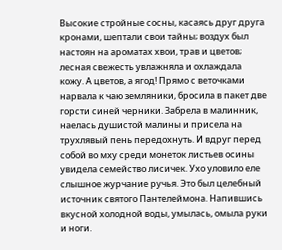Высокие стройные сосны, касаясь друг друга кронами, шептали свои тайны; воздух был настоян на ароматах хвои, трав и цветов; лесная свежесть увлажняла и охлаждала кожу. А цветов, а ягод! Прямо с веточками нарвала к чаю земляники, бросила в пакет две горсти синей черники. Забрела в малинник, наелась душистой малины и присела на трухлявый пень передохнуть. И вдруг перед собой во мху среди монеток листьев осины увидела семейство лисичек. Ухо уловило еле слышное журчание ручья. Это был целебный источник святого Пантелеймона. Напившись вкусной холодной воды, умылась, омыла руки и ноги.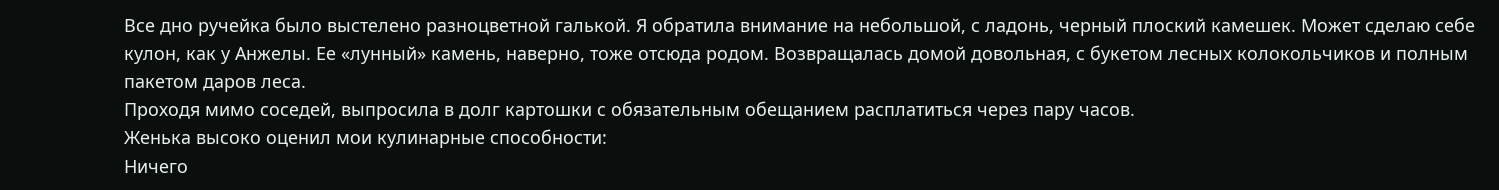Все дно ручейка было выстелено разноцветной галькой. Я обратила внимание на небольшой, с ладонь, черный плоский камешек. Может сделаю себе кулон, как у Анжелы. Ее «лунный» камень, наверно, тоже отсюда родом. Возвращалась домой довольная, с букетом лесных колокольчиков и полным пакетом даров леса.
Проходя мимо соседей, выпросила в долг картошки с обязательным обещанием расплатиться через пару часов.
Женька высоко оценил мои кулинарные способности:
Ничего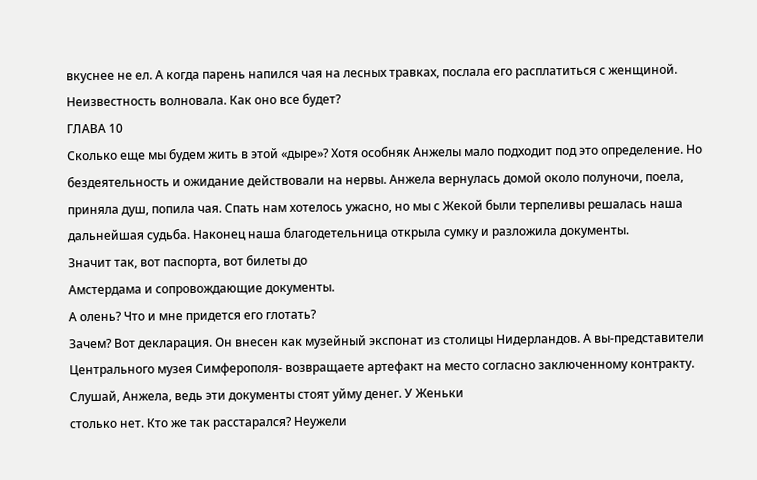вкуснее не ел. А когда парень напился чая на лесных травках, послала его расплатиться с женщиной.
Неизвестность волновала. Как оно все будет?
ГЛАВА 10
Сколько еще мы будем жить в этой «дыре»? Хотя особняк Анжелы мало подходит под это определение. Но бездеятельность и ожидание действовали на нервы. Анжела вернулась домой около полуночи, поела, приняла душ, попила чая. Спать нам хотелось ужасно, но мы с Жекой были терпеливы решалась наша дальнейшая судьба. Наконец наша благодетельница открыла сумку и разложила документы.
Значит так, вот паспорта, вот билеты до
Амстердама и сопровождающие документы.
А олень? Что и мне придется его глотать?
Зачем? Вот декларация. Он внесен как музейный экспонат из столицы Нидерландов. А вы-представители Центрального музея Симферополя- возвращаете артефакт на место согласно заключенному контракту.
Слушай, Анжела, ведь эти документы стоят уйму денег. У Женьки
столько нет. Кто же так расстарался? Неужели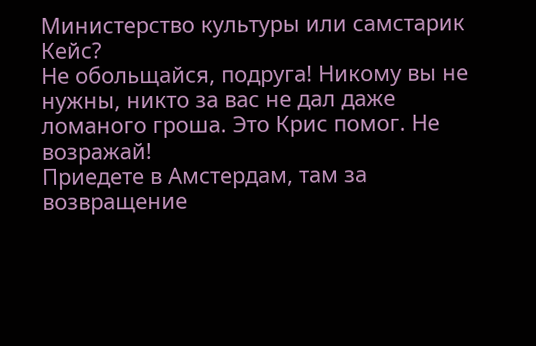Министерство культуры или самстарик Кейс?
Не обольщайся, подруга! Никому вы не нужны, никто за вас не дал даже ломаного гроша. Это Крис помог. Не возражай!
Приедете в Амстердам, там за возвращение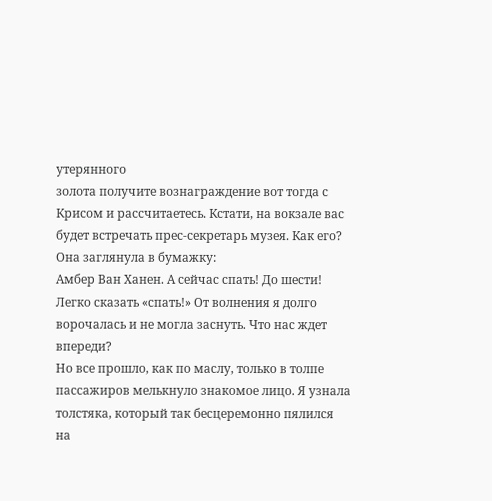утерянного
золота получите вознаграждение вот тогда с Крисом и рассчитаетесь. Кстати, на вокзале вас будет встречать прес-секретарь музея. Как его? Она заглянула в бумажку:
Амбер Ван Ханен. А сейчас спать! До шести!
Легко сказать «спать!» От волнения я долго ворочалась и не могла заснуть. Что нас ждет впереди?
Но все прошло, как по маслу, только в толпе пассажиров мелькнуло знакомое лицо. Я узнала толстяка, который так бесцеремонно пялился на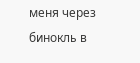меня через бинокль в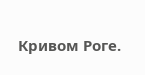Кривом Роге.